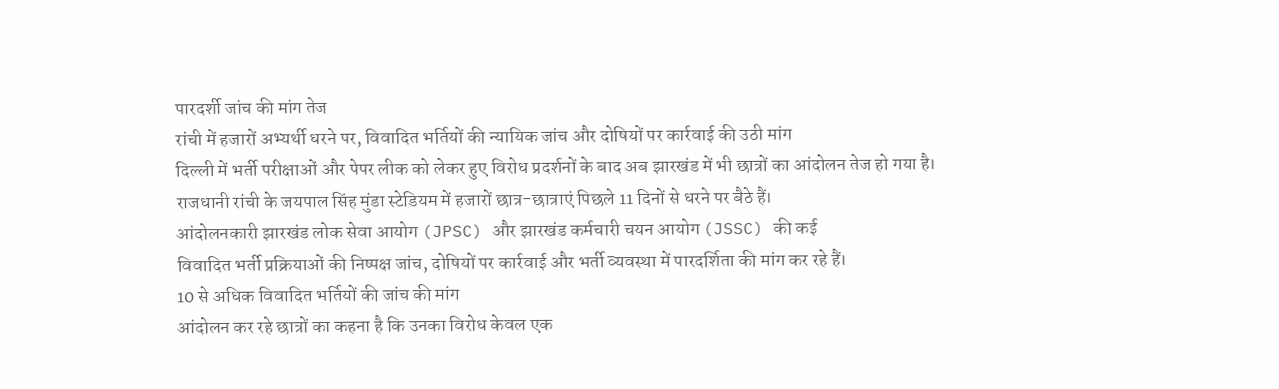पारदर्शी जांच की मांग तेज
रांची में हजारों अभ्यर्थी धरने पर, विवादित भर्तियों की न्यायिक जांच और दोषियों पर कार्रवाई की उठी मांग
दिल्ली में भर्ती परीक्षाओं और पेपर लीक को लेकर हुए विरोध प्रदर्शनों के बाद अब झारखंड में भी छात्रों का आंदोलन तेज हो गया है।
राजधानी रांची के जयपाल सिंह मुंडा स्टेडियम में हजारों छात्र-छात्राएं पिछले 11 दिनों से धरने पर बैठे हैं।
आंदोलनकारी झारखंड लोक सेवा आयोग (JPSC) और झारखंड कर्मचारी चयन आयोग (JSSC) की कई
विवादित भर्ती प्रक्रियाओं की निष्पक्ष जांच, दोषियों पर कार्रवाई और भर्ती व्यवस्था में पारदर्शिता की मांग कर रहे हैं।
10 से अधिक विवादित भर्तियों की जांच की मांग
आंदोलन कर रहे छात्रों का कहना है कि उनका विरोध केवल एक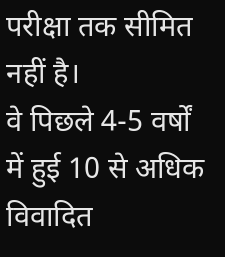परीक्षा तक सीमित नहीं है।
वे पिछले 4-5 वर्षों में हुई 10 से अधिक विवादित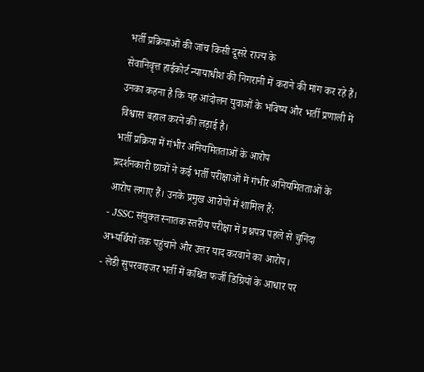भर्ती प्रक्रियाओं की जांच किसी दूसरे राज्य के
सेवानिवृत्त हाईकोर्ट न्यायाधीश की निगरानी में कराने की मांग कर रहे हैं।
उनका कहना है कि यह आंदोलन युवाओं के भविष्य और भर्ती प्रणाली में विश्वास बहाल करने की लड़ाई है।
भर्ती प्रक्रिया में गंभीर अनियमितताओं के आरोप
प्रदर्शनकारी छात्रों ने कई भर्ती परीक्षाओं में गंभीर अनियमितताओं के आरोप लगाए हैं। उनके प्रमुख आरोपों में शामिल हैं:
- JSSC संयुक्त स्नातक स्तरीय परीक्षा में प्रश्नपत्र पहले से चुनिंदा अभ्यर्थियों तक पहुंचाने और उत्तर याद करवाने का आरोप।
- लेडी सुपरवाइजर भर्ती में कथित फर्जी डिग्रियों के आधार पर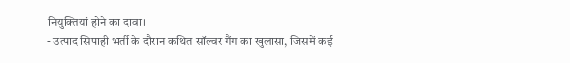नियुक्तियां होने का दावा।
- उत्पाद सिपाही भर्ती के दौरान कथित सॉल्वर गैंग का खुलासा, जिसमें कई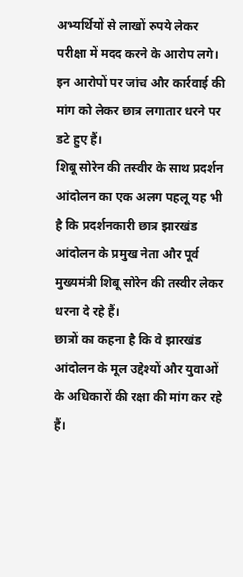अभ्यर्थियों से लाखों रुपये लेकर परीक्षा में मदद करने के आरोप लगे।
इन आरोपों पर जांच और कार्रवाई की मांग को लेकर छात्र लगातार धरने पर डटे हुए हैं।
शिबू सोरेन की तस्वीर के साथ प्रदर्शन
आंदोलन का एक अलग पहलू यह भी है कि प्रदर्शनकारी छात्र झारखंड आंदोलन के प्रमुख नेता और पूर्व मुख्यमंत्री शिबू सोरेन की तस्वीर लेकर धरना दे रहे हैं।
छात्रों का कहना है कि वे झारखंड आंदोलन के मूल उद्देश्यों और युवाओं के अधिकारों की रक्षा की मांग कर रहे हैं।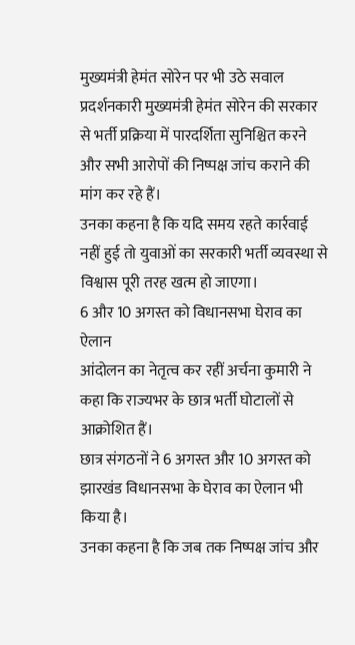मुख्यमंत्री हेमंत सोरेन पर भी उठे सवाल
प्रदर्शनकारी मुख्यमंत्री हेमंत सोरेन की सरकार से भर्ती प्रक्रिया में पारदर्शिता सुनिश्चित करने और सभी आरोपों की निष्पक्ष जांच कराने की मांग कर रहे हैं।
उनका कहना है कि यदि समय रहते कार्रवाई नहीं हुई तो युवाओं का सरकारी भर्ती व्यवस्था से विश्वास पूरी तरह खत्म हो जाएगा।
6 और 10 अगस्त को विधानसभा घेराव का ऐलान
आंदोलन का नेतृत्व कर रहीं अर्चना कुमारी ने कहा कि राज्यभर के छात्र भर्ती घोटालों से आक्रोशित हैं।
छात्र संगठनों ने 6 अगस्त और 10 अगस्त को झारखंड विधानसभा के घेराव का ऐलान भी किया है।
उनका कहना है कि जब तक निष्पक्ष जांच और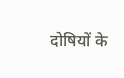दोषियों के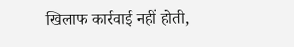खिलाफ कार्रवाई नहीं होती,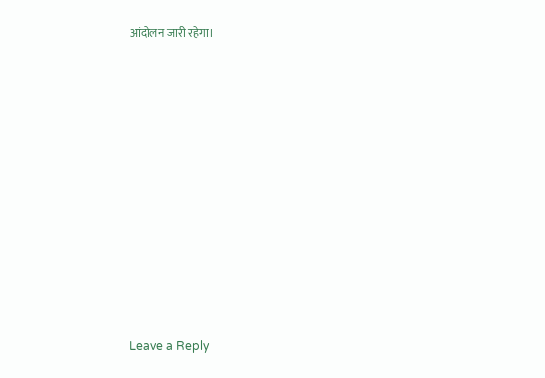आंदोलन जारी रहेगा।















Leave a Reply